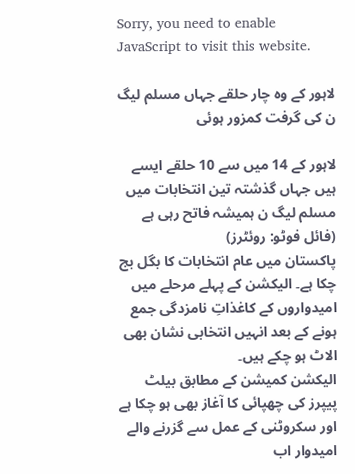Sorry, you need to enable JavaScript to visit this website.

لاہور کے وہ چار حلقے جہاں مسلم لیگ ن کی گرفت کمزور ہوئی

لاہور کے 14 میں سے 10 حلقے ایسے ہیں جہاں گذشتہ تین انتخابات میں مسلم لیگ ن ہمیشہ فاتح رہی ہے (فائل فوٹو: روئٹرز)
پاکستان میں عام انتخابات کا بگل بج چکا ہے۔ الیکشن کے پہلے مرحلے میں امیدواروں کے کاغذاتِ نامزدگی جمع ہونے کے بعد انہیں انتخابی نشان بھی الاٹ ہو چکے ہیں۔
الیکشن کمیشن کے مطابق بیلٹ پیپرز کی چھپائی کا آغاز بھی ہو چکا ہے اور سکروٹنی کے عمل سے گزرنے والے امیدوار اب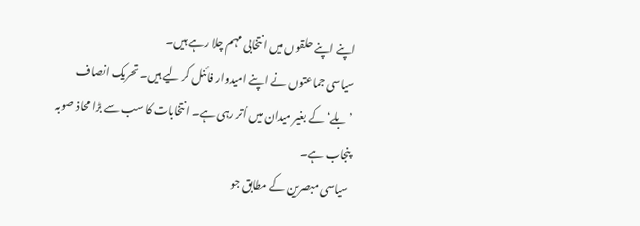اپنے اپنے حلقوں میں انتخابی مہم چلا رہے ہیں۔
سیاسی جماعتوں نے اپنے امیدوار فائنل کر لیے ہیں۔ تحریک انصاف ’بلے‘ کے بغیر میدان میں اُتر رہی ہے۔ انتخابات کا سب سے بڑا محاذ صوبہ پنجاب ہے۔
سیاسی مبصرین کے مطابق جو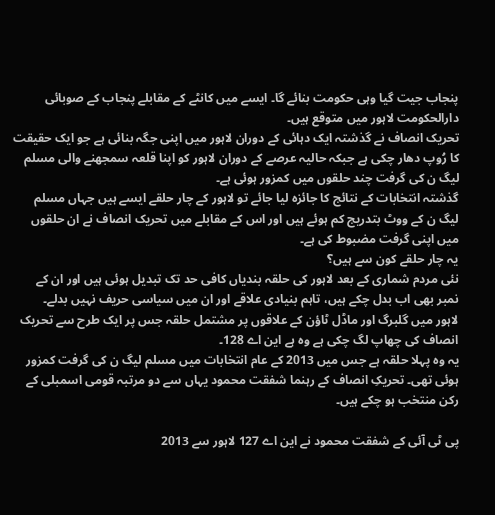پنجاب جیت گیا وہی حکومت بنائے گا۔ ایسے میں کانٹے کے مقابلے پنجاب کے صوبائی دارالحکومت لاہور میں متوقع ہیں۔
تحریک انصاف نے گذشتہ ایک دہائی کے دوران لاہور میں اپنی جگہ بنائی ہے جو ایک حقیقت کا رُوپ دھار چکی ہے جبکہ حالیہ عرصے کے دوران لاہور کو اپنا قلعہ سمجھنے والی مسلم لیگ ن کی گرفت چند حلقوں میں کمزور ہوئی ہے۔
گذشتہ انتخابات کے نتائج کا جائزہ لیا جائے تو لاہور کے چار حلقے ایسے ہیں جہاں مسلم لیگ ن کے ووٹ بتدریج کم ہوئے ہیں اور اس کے مقابلے میں تحریک انصاف نے ان حلقوں میں اپنی گرفت مضبوط کی ہے۔
یہ چار حلقے کون سے ہیں؟
نئی مردم شماری کے بعد لاہور کی حلقہ بندیاں کافی حد تک تبدیل ہوئی ہیں اور ان کے نمبر بھی اب بدل چکے ہیں، تاہم بنیادی علاقے اور ان میں سیاسی حریف نہیں بدلے۔
لاہور میں گلبرگ اور ماڈل ٹاؤن کے علاقوں پر مشتمل حلقہ جس پر ایک طرح سے تحریک انصاف کی چھاپ لگ چکی ہے وہ ہے این اے 128۔
یہ وہ پہلا حلقہ ہے جس میں 2013 کے عام انتخابات میں مسلم لیگ ن کی گرفت کمزور ہوئی تھی۔ تحریکِ انصاف کے رہنما شفقت محمود یہاں سے دو مرتبہ قومی اسمبلی کے رکن منتخب ہو چکے ہیں۔

پی ٹی آئی کے شفقت محمود نے این اے 127 لاہور سے 2013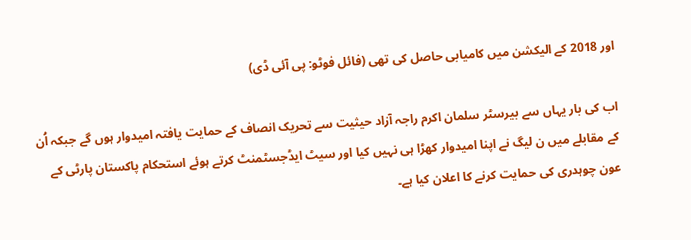اور 2018 کے الیکشن میں کامیابی حاصل کی تھی (فائل فوٹو: پی آئی ڈی)

اب کی بار یہاں سے بیرسٹر سلمان اکرم راجہ آزاد حیثیت سے تحریک انصاف کے حمایت یافتہ امیدوار ہوں گے جبکہ اُن کے مقابلے میں ن لیگ نے اپنا امیدوار کھڑا ہی نہیں کیا اور سیٹ ایڈجسٹمنٹ کرتے ہوئے استحکام پاکستان پارٹی کے عون چوہدری کی حمایت کرنے کا اعلان کیا ہے۔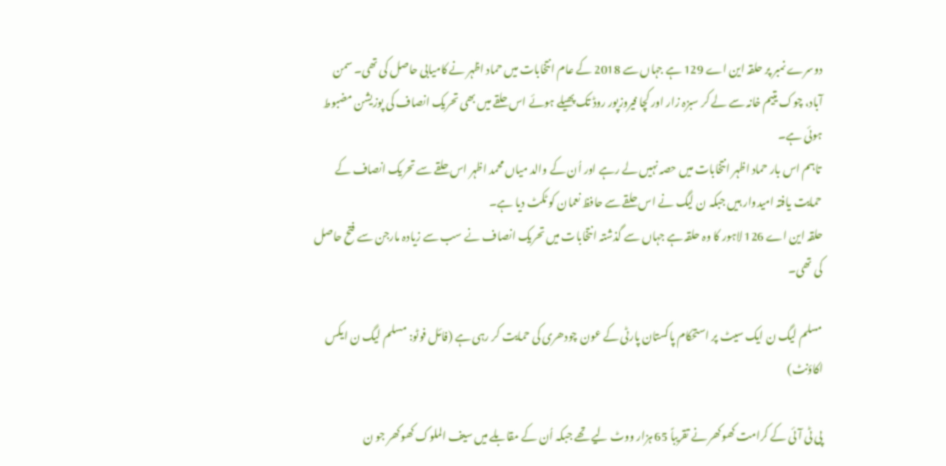دوسرے نمبر پر حلقہ این اے 129 ہے جہاں سے 2018 کے عام انتخابات میں حماد اظہر نے کامیابی حاصل کی تھی۔ سمن آباد، چوک یتیم خانہ سے لے کر سبزہ زار اور کچا فیروزپور روڈ تک پھیلے ہوئے اس حلقے میں بھی تحریک انصاف کی پوزیشن مضبوط ہوئی ہے۔
 تاہم اس بار حماد اظہر انتخابات میں حصہ نہیں لے رہے اور اُن کے والد میاں محمد اظہر اس حلقے سے تحریک انصاف کے حمایت یافتہ امیدوار ہیں جبکہ ن لیگ نے اس حلقے سے حافظ نعمان کو ٹکٹ دیا ہے۔
حلقہ این اے 126 لاہور کا وہ حلقہ ہے جہاں سے گذشتہ انتخابات میں تحریک انصاف نے سب سے زیادہ مارجن سے فتح حاصل کی تھی۔

مسلم لیگ ن ایک سیٹ پر استحکام پاکستان پارٹی کے عون چودھری کی حمایت کر رہی ہے (فائل فوٹو: مسلم لیگ ن ایکس اکاؤنٹ)

پی ٹی آئی کے کرامت کھوکھر نے تقریباً 65 ہزار ووٹ لیے تھے جبکہ اُن کے مقابلے میں سیف الملوک کھوکھر جو ن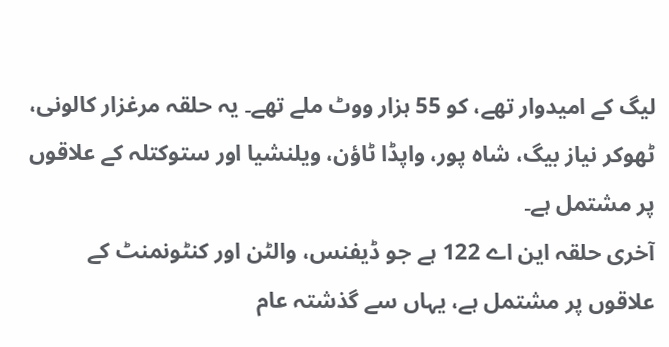لیگ کے امیدوار تھے، کو 55 ہزار ووٹ ملے تھے۔ یہ حلقہ مرغزار کالونی، ٹھوکر نیاز بیگ، شاہ پور، واپڈا ٹاؤن، ویلنشیا اور ستوکتلہ کے علاقوں پر مشتمل ہے۔
آخری حلقہ این اے 122 ہے جو ڈیفنس، والٹن اور کنٹونمنٹ کے علاقوں پر مشتمل ہے، یہاں سے گذشتہ عام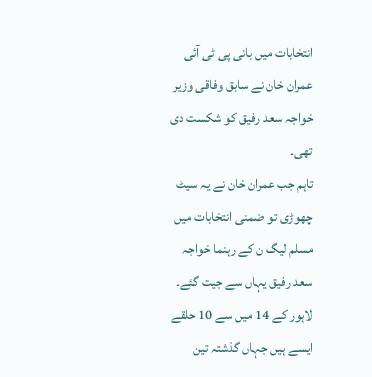انتخابات میں بانی پی ٹی آئی عمران خان نے سابق وفاقی وزیر خواجہ سعد رفیق کو شکست دی تھی۔
تاہم جب عمران خان نے یہ سیٹ چھوڑی تو ضمنی انتخابات میں مسلم لیگ ن کے رہنما خواجہ سعد رفیق یہاں سے جیت گئے۔
لاہور کے 14 میں سے 10 حلقے ایسے ہیں جہاں گذشتہ تین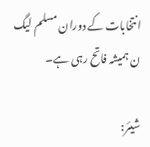انتخابات کے دوران مسلم لیگ ن ہمیشہ فاتح رہی ہے۔

شیئر: